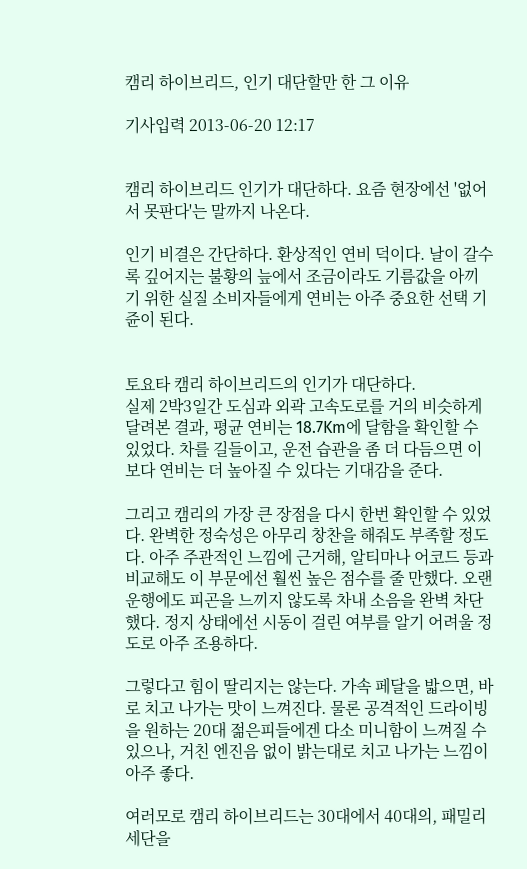캠리 하이브리드, 인기 대단할만 한 그 이유

기사입력 2013-06-20 12:17


캠리 하이브리드 인기가 대단하다. 요즘 현장에선 '없어서 못판다'는 말까지 나온다.

인기 비결은 간단하다. 환상적인 연비 덕이다. 날이 갈수록 깊어지는 불황의 늪에서 조금이라도 기름값을 아끼기 위한 실질 소비자들에게 연비는 아주 중요한 선택 기쥰이 된다.


토요타 캠리 하이브리드의 인기가 대단하다.
실제 2박3일간 도심과 외곽 고속도로를 거의 비슷하게 달려본 결과, 평균 연비는 18.7Km에 달함을 확인할 수 있었다. 차를 길들이고, 운전 습관을 좀 더 다듬으면 이보다 연비는 더 높아질 수 있다는 기대감을 준다.

그리고 캠리의 가장 큰 장점을 다시 한번 확인할 수 있었다. 완벽한 정숙성은 아무리 창찬을 해줘도 부족할 정도다. 아주 주관적인 느낌에 근거해, 알티마나 어코드 등과 비교해도 이 부문에선 훨씬 높은 점수를 줄 만했다. 오랜 운행에도 피곤을 느끼지 않도록 차내 소음을 완벽 차단했다. 정지 상태에선 시동이 걸린 여부를 알기 어려울 정도로 아주 조용하다.

그렇다고 힘이 딸리지는 않는다. 가속 페달을 밟으면, 바로 치고 나가는 맛이 느껴진다. 물론 공격적인 드라이빙을 원하는 20대 젊은피들에겐 다소 미니함이 느껴질 수 있으나, 거친 엔진음 없이 밝는대로 치고 나가는 느낌이 아주 좋다.

여러모로 캠리 하이브리드는 30대에서 40대의, 패밀리세단을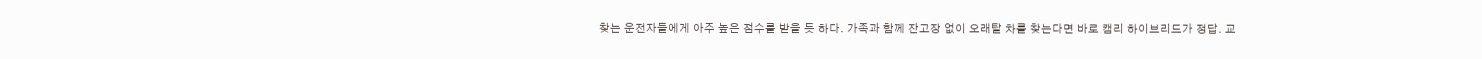찾는 운전자들에게 아주 높은 점수를 받을 듯 하다. 가족과 함께 잔고장 없이 오래탈 차를 찾는다면 바로 캠리 하이브리드가 정답. 교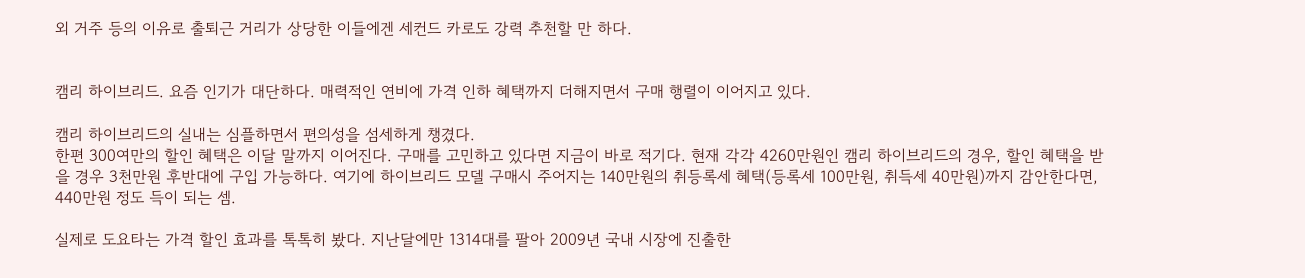외 거주 등의 이유로 출퇴근 거리가 상당한 이들에겐 세컨드 카로도 강력 추천할 만 하다.


캠리 하이브리드. 요즘 인기가 대단하다. 매력적인 연비에 가격 인하 혜택까지 더해지면서 구매 행렬이 이어지고 있다.

캠리 하이브리드의 실내는 심플하면서 편의성을 섬세하게 챙겼다.
한편 300여만의 할인 혜택은 이달 말까지 이어진다. 구매를 고민하고 있다면 지금이 바로 적기다. 현재 각각 4260만원인 캠리 하이브리드의 경우, 할인 혜택을 받을 경우 3천만원 후반대에 구입 가능하다. 여기에 하이브리드 모델 구매시 주어지는 140만원의 취등록세 혜택(등록세 100만원, 취득세 40만원)까지 감안한다면, 440만원 정도 득이 되는 셈.

실제로 도요타는 가격 할인 효과를 톡톡히 봤다. 지난달에만 1314대를 팔아 2009년 국내 시장에 진출한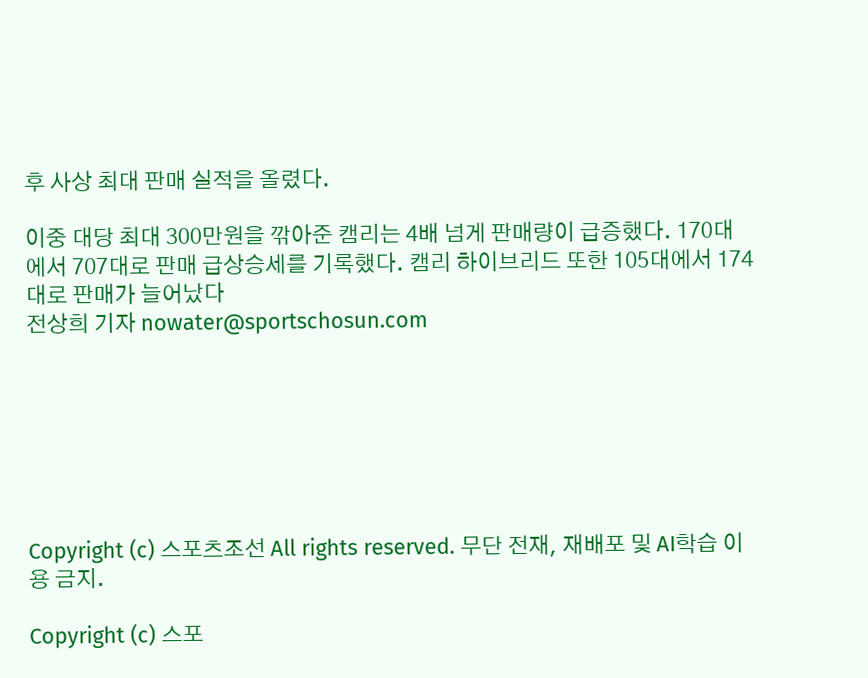후 사상 최대 판매 실적을 올렸다.

이중 대당 최대 300만원을 깎아준 캠리는 4배 넘게 판매량이 급증했다. 170대에서 707대로 판매 급상승세를 기록했다. 캠리 하이브리드 또한 105대에서 174대로 판매가 늘어났다
전상희 기자 nowater@sportschosun.com







Copyright (c) 스포츠조선 All rights reserved. 무단 전재, 재배포 및 AI학습 이용 금지.

Copyright (c) 스포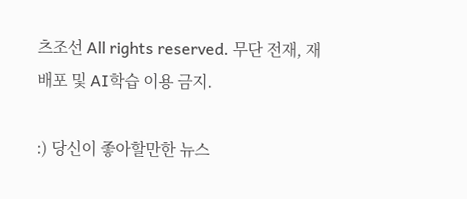츠조선 All rights reserved. 무단 전재, 재배포 및 AI학습 이용 금지.

:) 당신이 좋아할만한 뉴스